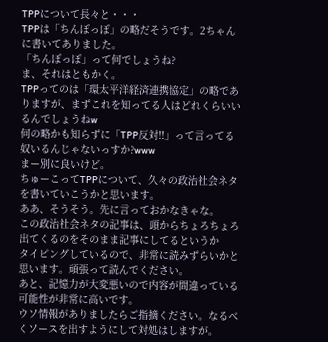TPPについて長々と・・・
TPPは「ちんぽっぽ」の略だそうです。2ちゃんに書いてありました。
「ちんぽっぽ」って何でしょうね?
ま、それはともかく。
TPPってのは「環太平洋経済連携協定」の略でありますが、まずこれを知ってる人はどれくらいいるんでしょうねw
何の略かも知らずに「TPP反対!!」って言ってる奴いるんじゃないっすか?www
まー別に良いけど。
ちゅーこってTPPについて、久々の政治社会ネタを書いていこうかと思います。
ああ、そうそう。先に言っておかなきゃな。
この政治社会ネタの記事は、頭からちょろちょろ出てくるのをそのまま記事にしてるというか
タイピングしているので、非常に読みずらいかと思います。頑張って読んでください。
あと、記憶力が大変悪いので内容が間違っている可能性が非常に高いです。
ウソ情報がありましたらご指摘ください。なるべくソースを出すようにして対処はしますが。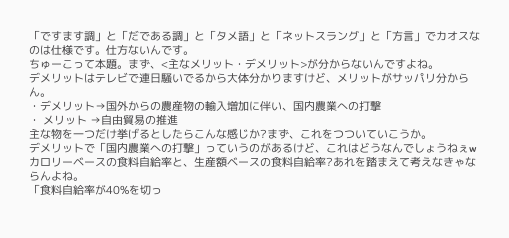「ですます調」と「だである調」と「タメ語」と「ネットスラング」と「方言」でカオスなのは仕様です。仕方ないんです。
ちゅーこって本題。まず、<主なメリット・デメリット>が分からないんですよね。
デメリットはテレビで連日騒いでるから大体分かりますけど、メリットがサッパリ分からん。
・デメリット→国外からの農産物の輸入増加に伴い、国内農業への打撃
・ メリット →自由貿易の推進
主な物を一つだけ挙げるとしたらこんな感じか?まず、これをつついていこうか。
デメリットで「国内農業への打撃」っていうのがあるけど、これはどうなんでしょうねぇw
カロリーベースの食料自給率と、生産額ベースの食料自給率?あれを踏まえて考えなきゃならんよね。
「食料自給率が40%を切っ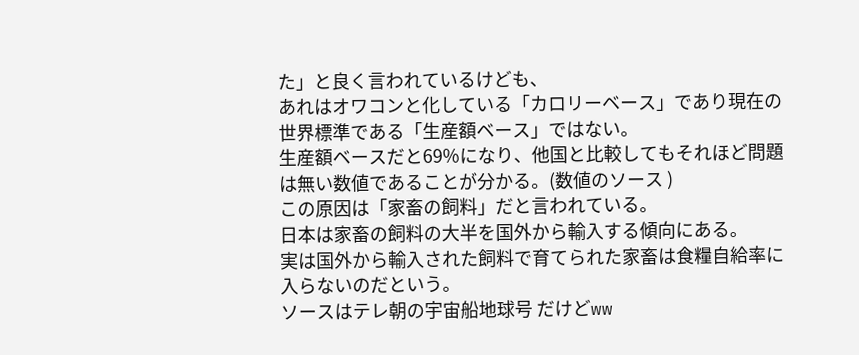た」と良く言われているけども、
あれはオワコンと化している「カロリーベース」であり現在の世界標準である「生産額ベース」ではない。
生産額ベースだと69%になり、他国と比較してもそれほど問題は無い数値であることが分かる。(数値のソース )
この原因は「家畜の飼料」だと言われている。
日本は家畜の飼料の大半を国外から輸入する傾向にある。
実は国外から輸入された飼料で育てられた家畜は食糧自給率に入らないのだという。
ソースはテレ朝の宇宙船地球号 だけどww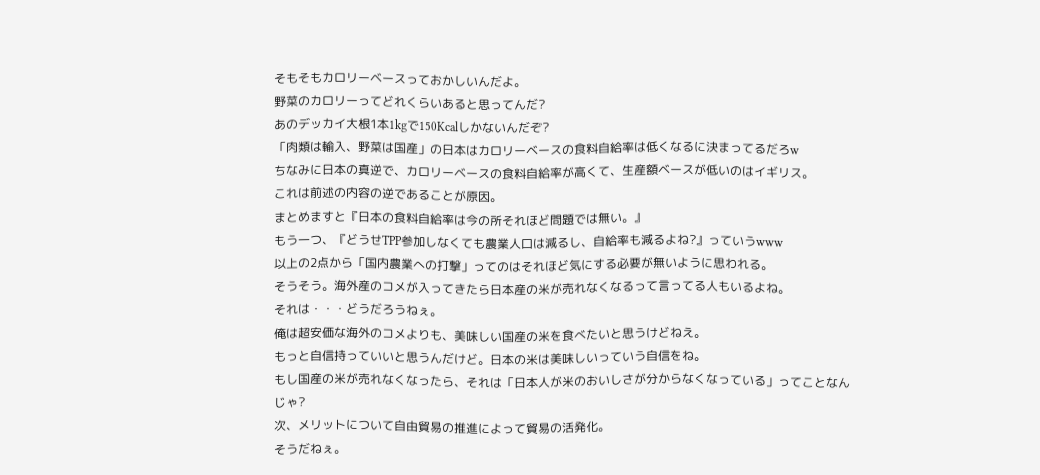そもそもカロリーベースっておかしいんだよ。
野菜のカロリーってどれくらいあると思ってんだ?
あのデッカイ大根1本1kgで150Kcalしかないんだぞ?
「肉類は輸入、野菜は国産」の日本はカロリーベースの食料自給率は低くなるに決まってるだろw
ちなみに日本の真逆で、カロリーベースの食料自給率が高くて、生産額ベースが低いのはイギリス。
これは前述の内容の逆であることが原因。
まとめますと『日本の食料自給率は今の所それほど問題では無い。』
もう一つ、『どうせTPP参加しなくても農業人口は減るし、自給率も減るよね?』っていうwww
以上の2点から「国内農業への打撃」ってのはそれほど気にする必要が無いように思われる。
そうそう。海外産のコメが入ってきたら日本産の米が売れなくなるって言ってる人もいるよね。
それは・・・どうだろうねぇ。
俺は超安価な海外のコメよりも、美味しい国産の米を食べたいと思うけどねえ。
もっと自信持っていいと思うんだけど。日本の米は美味しいっていう自信をね。
もし国産の米が売れなくなったら、それは「日本人が米のおいしさが分からなくなっている」ってことなんじゃ?
次、メリットについて自由貿易の推進によって貿易の活発化。
そうだねぇ。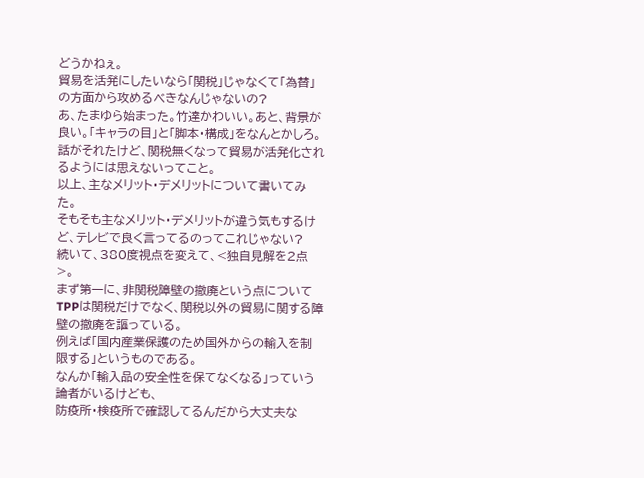どうかねぇ。
貿易を活発にしたいなら「関税」じゃなくて「為替」の方面から攻めるべきなんじゃないの?
あ、たまゆら始まった。竹達かわいい。あと、背景が良い。「キャラの目」と「脚本・構成」をなんとかしろ。
話がそれたけど、関税無くなって貿易が活発化されるようには思えないってこと。
以上、主なメリット・デメリットについて書いてみた。
そもそも主なメリット・デメリットが違う気もするけど、テレビで良く言ってるのってこれじゃない?
続いて、380度視点を変えて、<独自見解を2点>。
まず第一に、非関税障壁の撤廃という点について
TPPは関税だけでなく、関税以外の貿易に関する障壁の撤廃を謳っている。
例えば「国内産業保護のため国外からの輸入を制限する」というものである。
なんか「輸入品の安全性を保てなくなる」っていう論者がいるけども、
防疫所・検疫所で確認してるんだから大丈夫な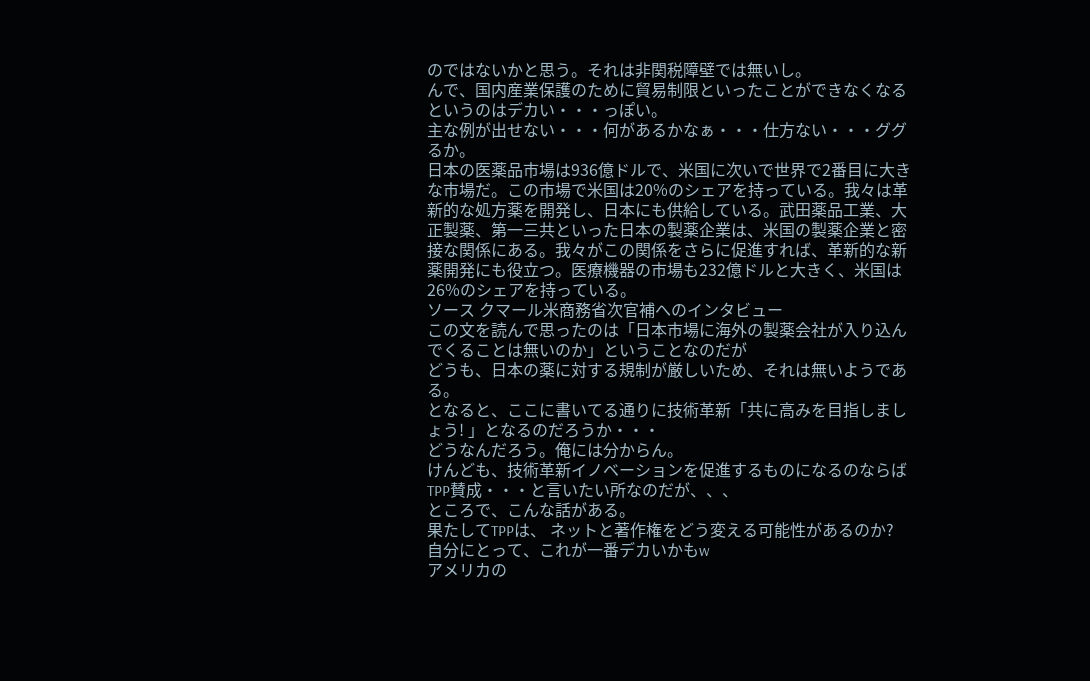のではないかと思う。それは非関税障壁では無いし。
んで、国内産業保護のために貿易制限といったことができなくなるというのはデカい・・・っぽい。
主な例が出せない・・・何があるかなぁ・・・仕方ない・・・ググるか。
日本の医薬品市場は936億ドルで、米国に次いで世界で2番目に大きな市場だ。この市場で米国は20%のシェアを持っている。我々は革新的な処方薬を開発し、日本にも供給している。武田薬品工業、大正製薬、第一三共といった日本の製薬企業は、米国の製薬企業と密接な関係にある。我々がこの関係をさらに促進すれば、革新的な新薬開発にも役立つ。医療機器の市場も232億ドルと大きく、米国は26%のシェアを持っている。
ソース クマール米商務省次官補へのインタビュー
この文を読んで思ったのは「日本市場に海外の製薬会社が入り込んでくることは無いのか」ということなのだが
どうも、日本の薬に対する規制が厳しいため、それは無いようである。
となると、ここに書いてる通りに技術革新「共に高みを目指しましょう! 」となるのだろうか・・・
どうなんだろう。俺には分からん。
けんども、技術革新イノベーションを促進するものになるのならばTPP賛成・・・と言いたい所なのだが、、、
ところで、こんな話がある。
果たしてTPPは、 ネットと著作権をどう変える可能性があるのか?
自分にとって、これが一番デカいかもw
アメリカの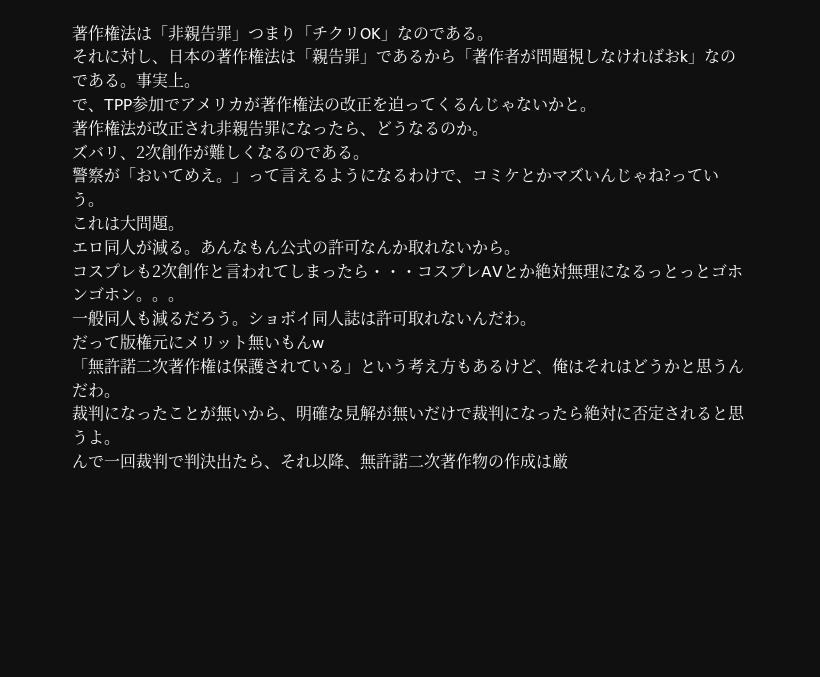著作権法は「非親告罪」つまり「チクリOK」なのである。
それに対し、日本の著作権法は「親告罪」であるから「著作者が問題視しなければおk」なのである。事実上。
で、TPP参加でアメリカが著作権法の改正を迫ってくるんじゃないかと。
著作権法が改正され非親告罪になったら、どうなるのか。
ズバリ、2次創作が難しくなるのである。
警察が「おいてめえ。」って言えるようになるわけで、コミケとかマズいんじゃね?っていう。
これは大問題。
エロ同人が減る。あんなもん公式の許可なんか取れないから。
コスプレも2次創作と言われてしまったら・・・コスプレAVとか絶対無理になるっとっとゴホンゴホン。。。
一般同人も減るだろう。ショボイ同人誌は許可取れないんだわ。
だって版権元にメリット無いもんw
「無許諾二次著作権は保護されている」という考え方もあるけど、俺はそれはどうかと思うんだわ。
裁判になったことが無いから、明確な見解が無いだけで裁判になったら絶対に否定されると思うよ。
んで一回裁判で判決出たら、それ以降、無許諾二次著作物の作成は厳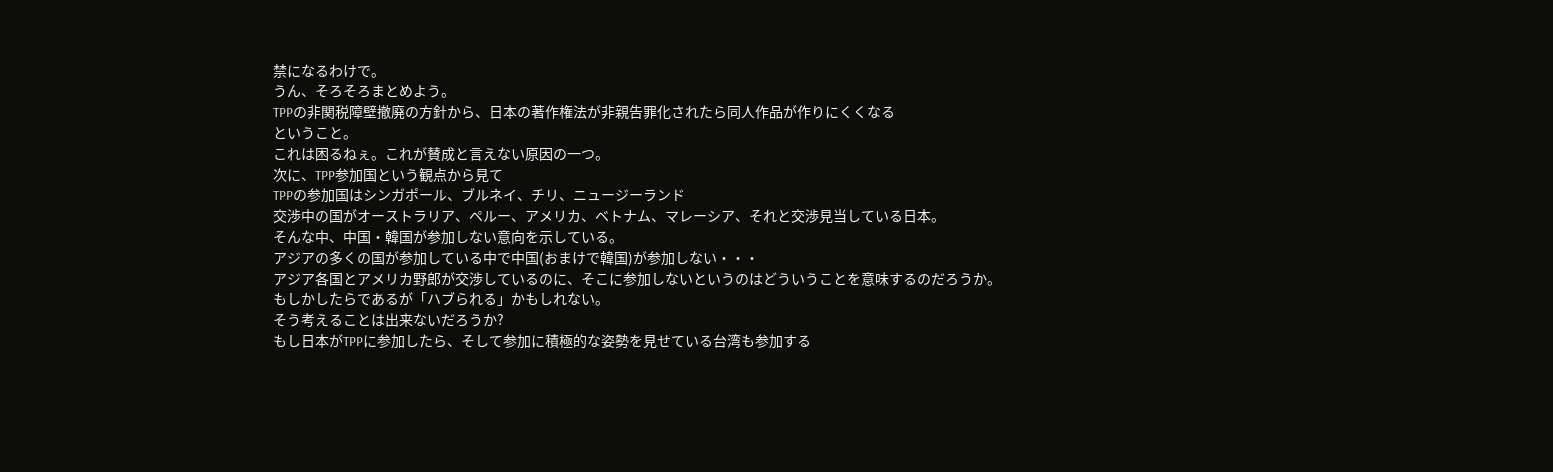禁になるわけで。
うん、そろそろまとめよう。
TPPの非関税障壁撤廃の方針から、日本の著作権法が非親告罪化されたら同人作品が作りにくくなる
ということ。
これは困るねぇ。これが賛成と言えない原因の一つ。
次に、TPP参加国という観点から見て
TPPの参加国はシンガポール、ブルネイ、チリ、ニュージーランド
交渉中の国がオーストラリア、ペルー、アメリカ、ベトナム、マレーシア、それと交渉見当している日本。
そんな中、中国・韓国が参加しない意向を示している。
アジアの多くの国が参加している中で中国(おまけで韓国)が参加しない・・・
アジア各国とアメリカ野郎が交渉しているのに、そこに参加しないというのはどういうことを意味するのだろうか。
もしかしたらであるが「ハブられる」かもしれない。
そう考えることは出来ないだろうか?
もし日本がTPPに参加したら、そして参加に積極的な姿勢を見せている台湾も参加する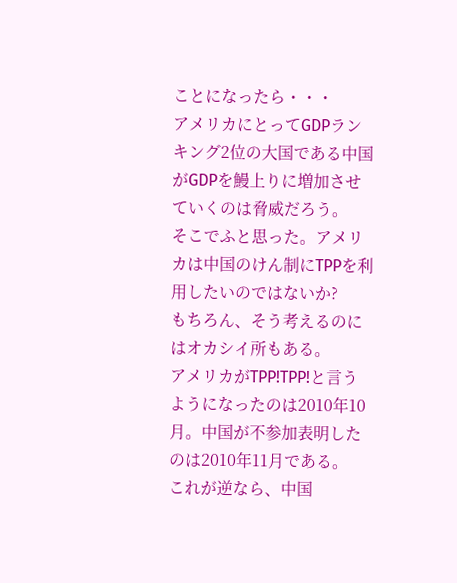ことになったら・・・
アメリカにとってGDPランキング2位の大国である中国がGDPを鰻上りに増加させていくのは脅威だろう。
そこでふと思った。アメリカは中国のけん制にTPPを利用したいのではないか?
もちろん、そう考えるのにはオカシイ所もある。
アメリカがTPP!TPP!と言うようになったのは2010年10月。中国が不参加表明したのは2010年11月である。
これが逆なら、中国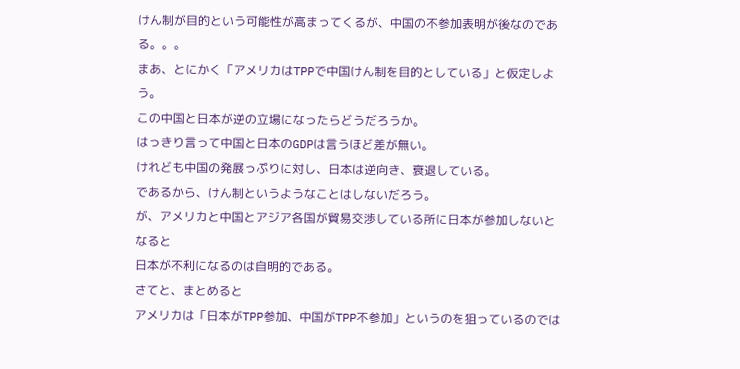けん制が目的という可能性が高まってくるが、中国の不参加表明が後なのである。。。
まあ、とにかく「アメリカはTPPで中国けん制を目的としている」と仮定しよう。
この中国と日本が逆の立場になったらどうだろうか。
はっきり言って中国と日本のGDPは言うほど差が無い。
けれども中国の発展っぷりに対し、日本は逆向き、衰退している。
であるから、けん制というようなことはしないだろう。
が、アメリカと中国とアジア各国が貿易交渉している所に日本が参加しないとなると
日本が不利になるのは自明的である。
さてと、まとめると
アメリカは「日本がTPP参加、中国がTPP不参加」というのを狙っているのでは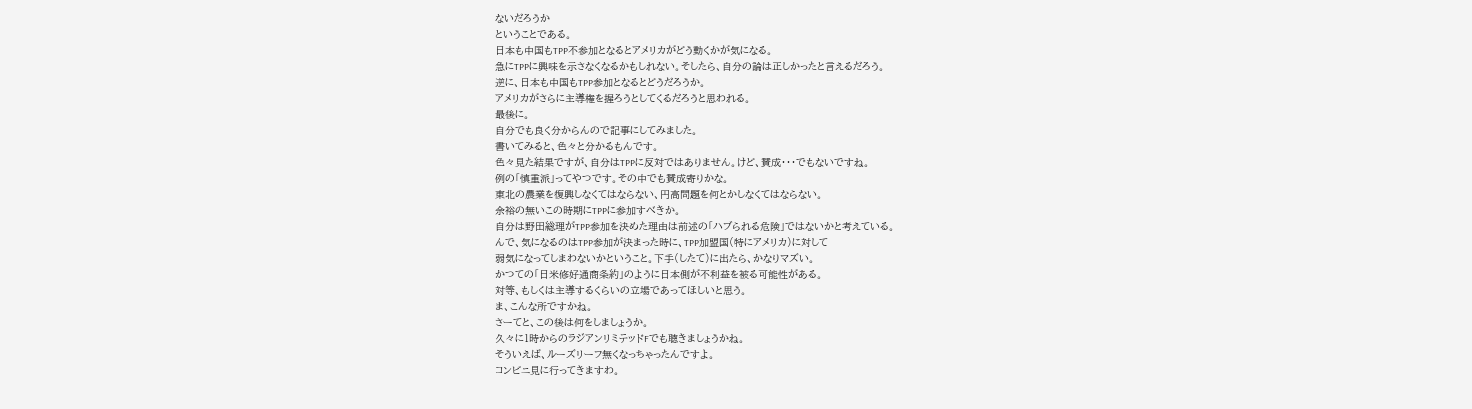ないだろうか
ということである。
日本も中国もTPP不参加となるとアメリカがどう動くかが気になる。
急にTPPに興味を示さなくなるかもしれない。そしたら、自分の論は正しかったと言えるだろう。
逆に、日本も中国もTPP参加となるとどうだろうか。
アメリカがさらに主導権を握ろうとしてくるだろうと思われる。
最後に。
自分でも良く分からんので記事にしてみました。
書いてみると、色々と分かるもんです。
色々見た結果ですが、自分はTPPに反対ではありません。けど、賛成・・・でもないですね。
例の「慎重派」ってやつです。その中でも賛成寄りかな。
東北の農業を復興しなくてはならない、円高問題を何とかしなくてはならない。
余裕の無いこの時期にTPPに参加すべきか。
自分は野田総理がTPP参加を決めた理由は前述の「ハブられる危険」ではないかと考えている。
んで、気になるのはTPP参加が決まった時に、TPP加盟国(特にアメリカ)に対して
弱気になってしまわないかということ。下手(したて)に出たら、かなりマズい。
かつての「日米修好通商条約」のように日本側が不利益を被る可能性がある。
対等、もしくは主導するくらいの立場であってほしいと思う。
ま、こんな所ですかね。
さーてと、この後は何をしましょうか。
久々に1時からのラジアンリミテッドFでも聴きましょうかね。
そういえば、ルーズリーフ無くなっちゃったんですよ。
コンビニ見に行ってきますわ。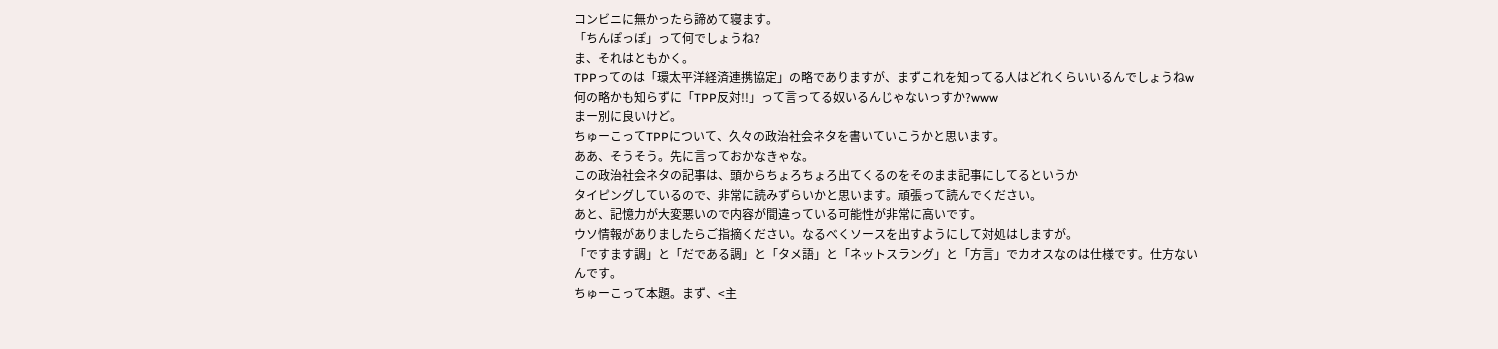コンビニに無かったら諦めて寝ます。
「ちんぽっぽ」って何でしょうね?
ま、それはともかく。
TPPってのは「環太平洋経済連携協定」の略でありますが、まずこれを知ってる人はどれくらいいるんでしょうねw
何の略かも知らずに「TPP反対!!」って言ってる奴いるんじゃないっすか?www
まー別に良いけど。
ちゅーこってTPPについて、久々の政治社会ネタを書いていこうかと思います。
ああ、そうそう。先に言っておかなきゃな。
この政治社会ネタの記事は、頭からちょろちょろ出てくるのをそのまま記事にしてるというか
タイピングしているので、非常に読みずらいかと思います。頑張って読んでください。
あと、記憶力が大変悪いので内容が間違っている可能性が非常に高いです。
ウソ情報がありましたらご指摘ください。なるべくソースを出すようにして対処はしますが。
「ですます調」と「だである調」と「タメ語」と「ネットスラング」と「方言」でカオスなのは仕様です。仕方ないんです。
ちゅーこって本題。まず、<主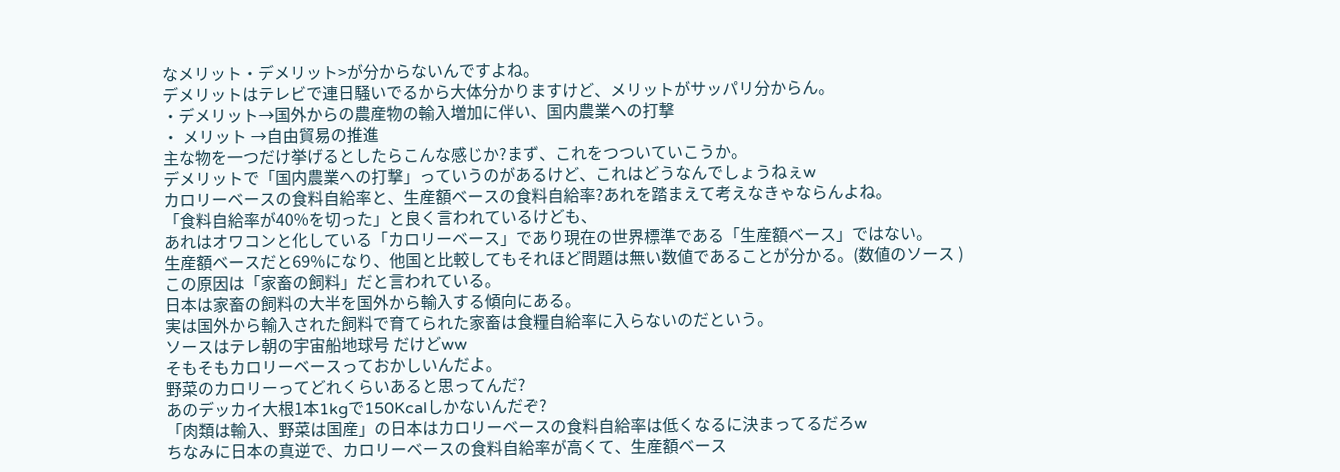なメリット・デメリット>が分からないんですよね。
デメリットはテレビで連日騒いでるから大体分かりますけど、メリットがサッパリ分からん。
・デメリット→国外からの農産物の輸入増加に伴い、国内農業への打撃
・ メリット →自由貿易の推進
主な物を一つだけ挙げるとしたらこんな感じか?まず、これをつついていこうか。
デメリットで「国内農業への打撃」っていうのがあるけど、これはどうなんでしょうねぇw
カロリーベースの食料自給率と、生産額ベースの食料自給率?あれを踏まえて考えなきゃならんよね。
「食料自給率が40%を切った」と良く言われているけども、
あれはオワコンと化している「カロリーベース」であり現在の世界標準である「生産額ベース」ではない。
生産額ベースだと69%になり、他国と比較してもそれほど問題は無い数値であることが分かる。(数値のソース )
この原因は「家畜の飼料」だと言われている。
日本は家畜の飼料の大半を国外から輸入する傾向にある。
実は国外から輸入された飼料で育てられた家畜は食糧自給率に入らないのだという。
ソースはテレ朝の宇宙船地球号 だけどww
そもそもカロリーベースっておかしいんだよ。
野菜のカロリーってどれくらいあると思ってんだ?
あのデッカイ大根1本1kgで150Kcalしかないんだぞ?
「肉類は輸入、野菜は国産」の日本はカロリーベースの食料自給率は低くなるに決まってるだろw
ちなみに日本の真逆で、カロリーベースの食料自給率が高くて、生産額ベース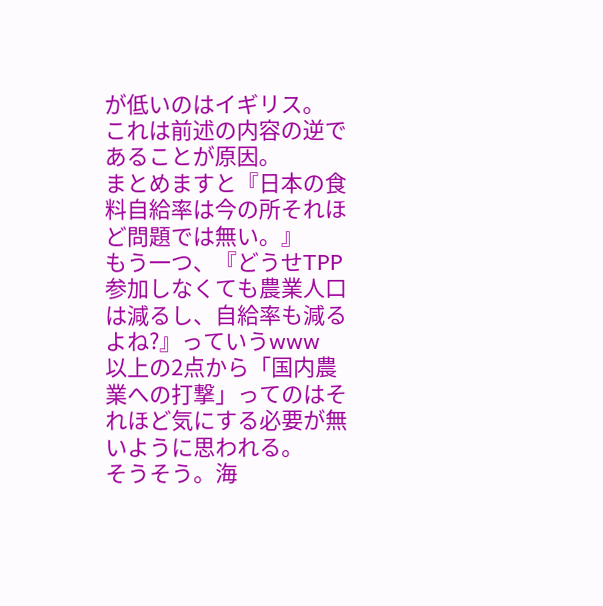が低いのはイギリス。
これは前述の内容の逆であることが原因。
まとめますと『日本の食料自給率は今の所それほど問題では無い。』
もう一つ、『どうせTPP参加しなくても農業人口は減るし、自給率も減るよね?』っていうwww
以上の2点から「国内農業への打撃」ってのはそれほど気にする必要が無いように思われる。
そうそう。海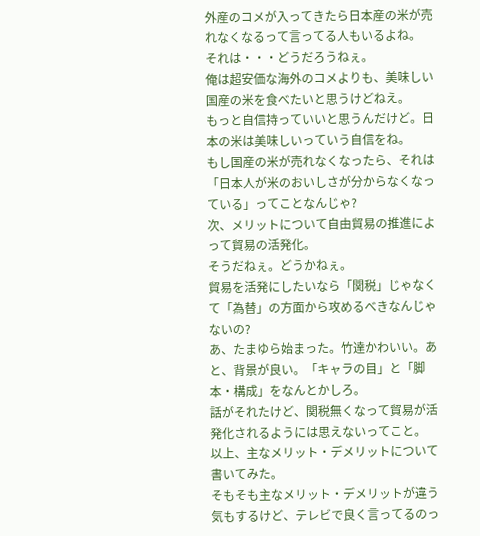外産のコメが入ってきたら日本産の米が売れなくなるって言ってる人もいるよね。
それは・・・どうだろうねぇ。
俺は超安価な海外のコメよりも、美味しい国産の米を食べたいと思うけどねえ。
もっと自信持っていいと思うんだけど。日本の米は美味しいっていう自信をね。
もし国産の米が売れなくなったら、それは「日本人が米のおいしさが分からなくなっている」ってことなんじゃ?
次、メリットについて自由貿易の推進によって貿易の活発化。
そうだねぇ。どうかねぇ。
貿易を活発にしたいなら「関税」じゃなくて「為替」の方面から攻めるべきなんじゃないの?
あ、たまゆら始まった。竹達かわいい。あと、背景が良い。「キャラの目」と「脚本・構成」をなんとかしろ。
話がそれたけど、関税無くなって貿易が活発化されるようには思えないってこと。
以上、主なメリット・デメリットについて書いてみた。
そもそも主なメリット・デメリットが違う気もするけど、テレビで良く言ってるのっ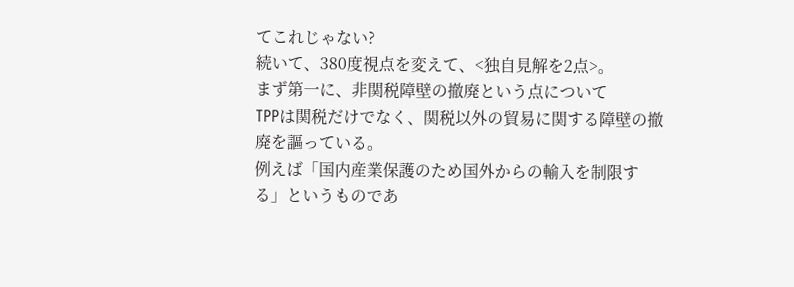てこれじゃない?
続いて、380度視点を変えて、<独自見解を2点>。
まず第一に、非関税障壁の撤廃という点について
TPPは関税だけでなく、関税以外の貿易に関する障壁の撤廃を謳っている。
例えば「国内産業保護のため国外からの輸入を制限する」というものであ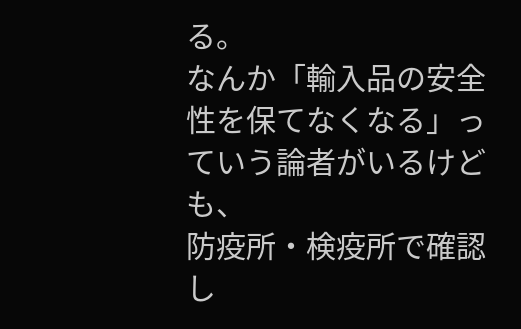る。
なんか「輸入品の安全性を保てなくなる」っていう論者がいるけども、
防疫所・検疫所で確認し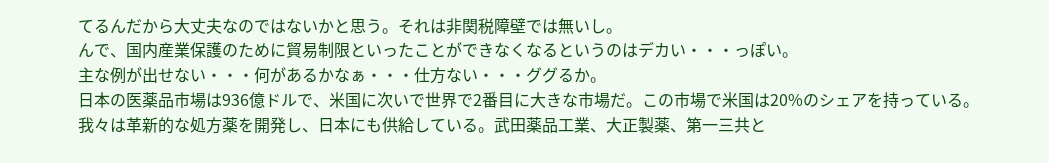てるんだから大丈夫なのではないかと思う。それは非関税障壁では無いし。
んで、国内産業保護のために貿易制限といったことができなくなるというのはデカい・・・っぽい。
主な例が出せない・・・何があるかなぁ・・・仕方ない・・・ググるか。
日本の医薬品市場は936億ドルで、米国に次いで世界で2番目に大きな市場だ。この市場で米国は20%のシェアを持っている。我々は革新的な処方薬を開発し、日本にも供給している。武田薬品工業、大正製薬、第一三共と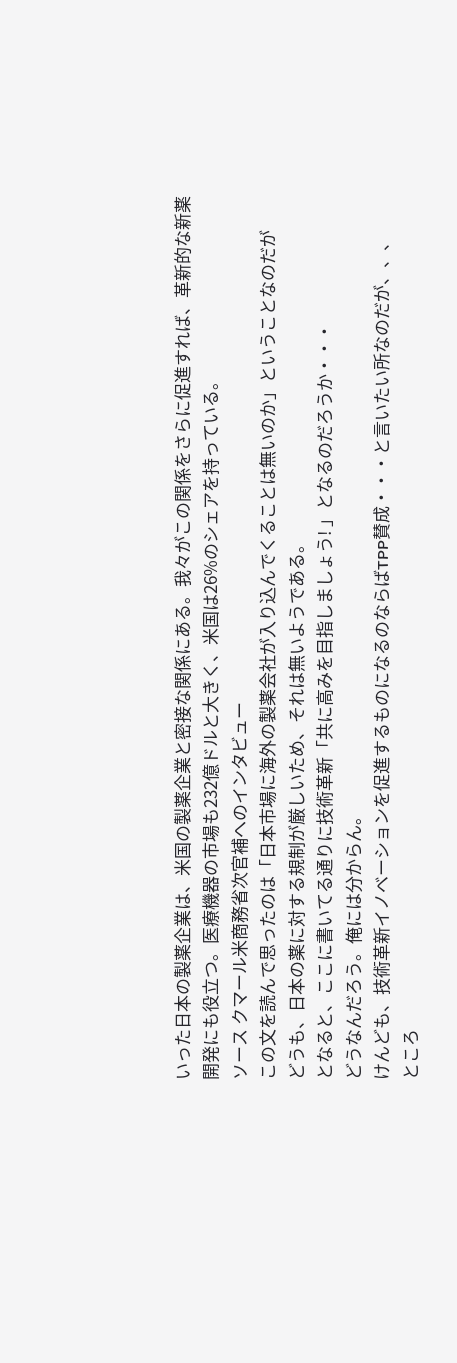いった日本の製薬企業は、米国の製薬企業と密接な関係にある。我々がこの関係をさらに促進すれば、革新的な新薬開発にも役立つ。医療機器の市場も232億ドルと大きく、米国は26%のシェアを持っている。
ソース クマール米商務省次官補へのインタビュー
この文を読んで思ったのは「日本市場に海外の製薬会社が入り込んでくることは無いのか」ということなのだが
どうも、日本の薬に対する規制が厳しいため、それは無いようである。
となると、ここに書いてる通りに技術革新「共に高みを目指しましょう! 」となるのだろうか・・・
どうなんだろう。俺には分からん。
けんども、技術革新イノベーションを促進するものになるのならばTPP賛成・・・と言いたい所なのだが、、、
ところ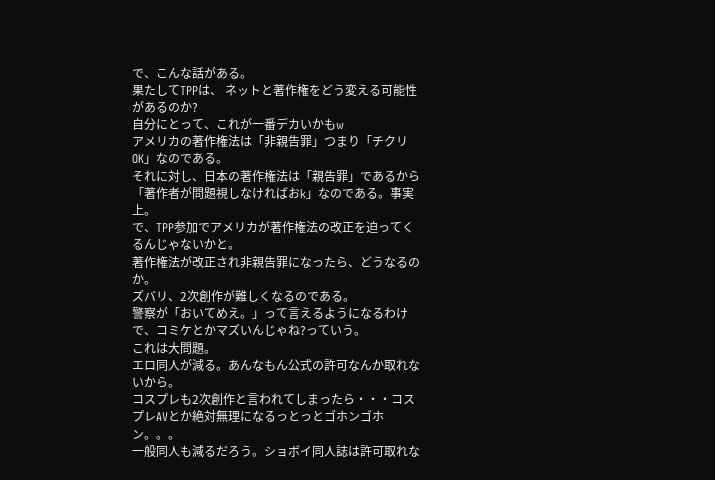で、こんな話がある。
果たしてTPPは、 ネットと著作権をどう変える可能性があるのか?
自分にとって、これが一番デカいかもw
アメリカの著作権法は「非親告罪」つまり「チクリOK」なのである。
それに対し、日本の著作権法は「親告罪」であるから「著作者が問題視しなければおk」なのである。事実上。
で、TPP参加でアメリカが著作権法の改正を迫ってくるんじゃないかと。
著作権法が改正され非親告罪になったら、どうなるのか。
ズバリ、2次創作が難しくなるのである。
警察が「おいてめえ。」って言えるようになるわけで、コミケとかマズいんじゃね?っていう。
これは大問題。
エロ同人が減る。あんなもん公式の許可なんか取れないから。
コスプレも2次創作と言われてしまったら・・・コスプレAVとか絶対無理になるっとっとゴホンゴホン。。。
一般同人も減るだろう。ショボイ同人誌は許可取れな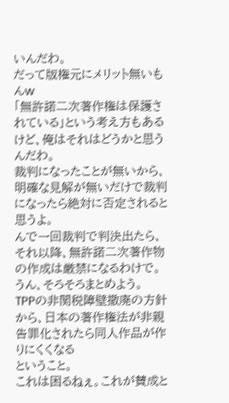いんだわ。
だって版権元にメリット無いもんw
「無許諾二次著作権は保護されている」という考え方もあるけど、俺はそれはどうかと思うんだわ。
裁判になったことが無いから、明確な見解が無いだけで裁判になったら絶対に否定されると思うよ。
んで一回裁判で判決出たら、それ以降、無許諾二次著作物の作成は厳禁になるわけで。
うん、そろそろまとめよう。
TPPの非関税障壁撤廃の方針から、日本の著作権法が非親告罪化されたら同人作品が作りにくくなる
ということ。
これは困るねぇ。これが賛成と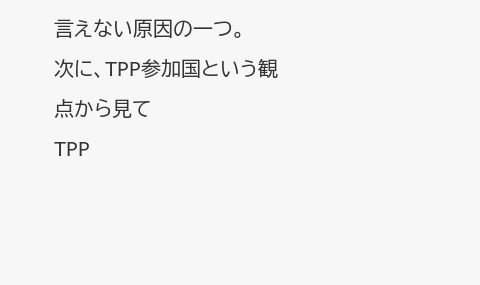言えない原因の一つ。
次に、TPP参加国という観点から見て
TPP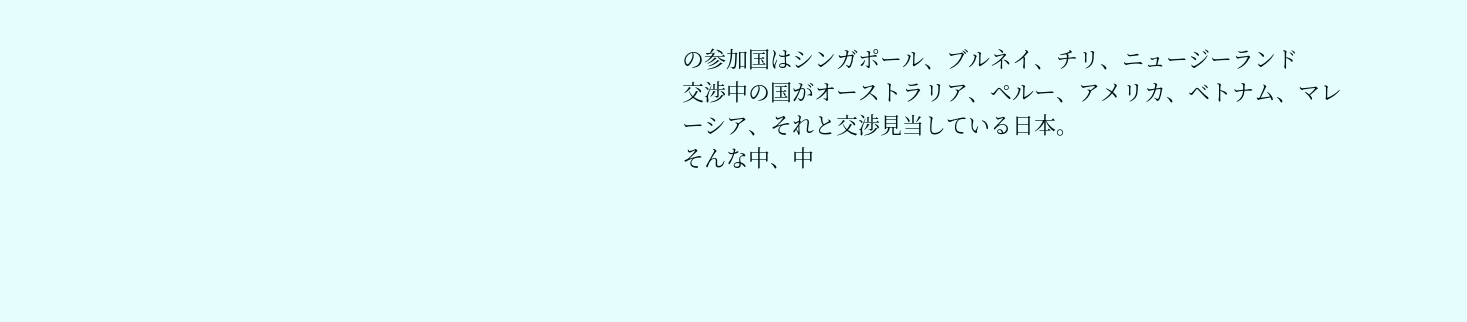の参加国はシンガポール、ブルネイ、チリ、ニュージーランド
交渉中の国がオーストラリア、ペルー、アメリカ、ベトナム、マレーシア、それと交渉見当している日本。
そんな中、中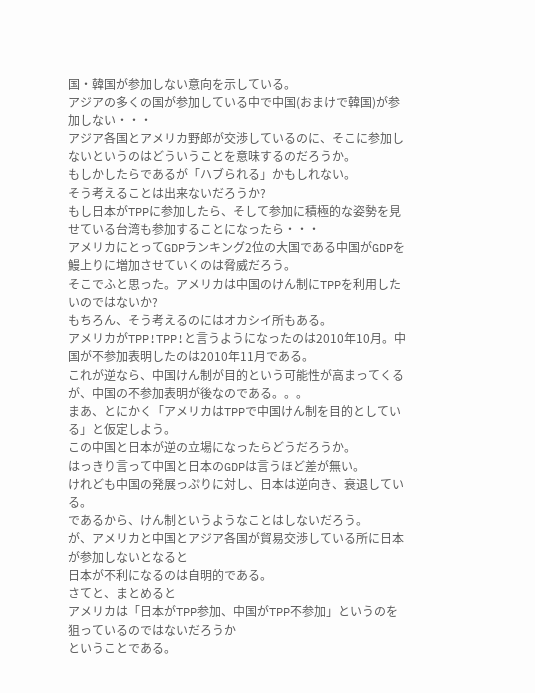国・韓国が参加しない意向を示している。
アジアの多くの国が参加している中で中国(おまけで韓国)が参加しない・・・
アジア各国とアメリカ野郎が交渉しているのに、そこに参加しないというのはどういうことを意味するのだろうか。
もしかしたらであるが「ハブられる」かもしれない。
そう考えることは出来ないだろうか?
もし日本がTPPに参加したら、そして参加に積極的な姿勢を見せている台湾も参加することになったら・・・
アメリカにとってGDPランキング2位の大国である中国がGDPを鰻上りに増加させていくのは脅威だろう。
そこでふと思った。アメリカは中国のけん制にTPPを利用したいのではないか?
もちろん、そう考えるのにはオカシイ所もある。
アメリカがTPP!TPP!と言うようになったのは2010年10月。中国が不参加表明したのは2010年11月である。
これが逆なら、中国けん制が目的という可能性が高まってくるが、中国の不参加表明が後なのである。。。
まあ、とにかく「アメリカはTPPで中国けん制を目的としている」と仮定しよう。
この中国と日本が逆の立場になったらどうだろうか。
はっきり言って中国と日本のGDPは言うほど差が無い。
けれども中国の発展っぷりに対し、日本は逆向き、衰退している。
であるから、けん制というようなことはしないだろう。
が、アメリカと中国とアジア各国が貿易交渉している所に日本が参加しないとなると
日本が不利になるのは自明的である。
さてと、まとめると
アメリカは「日本がTPP参加、中国がTPP不参加」というのを狙っているのではないだろうか
ということである。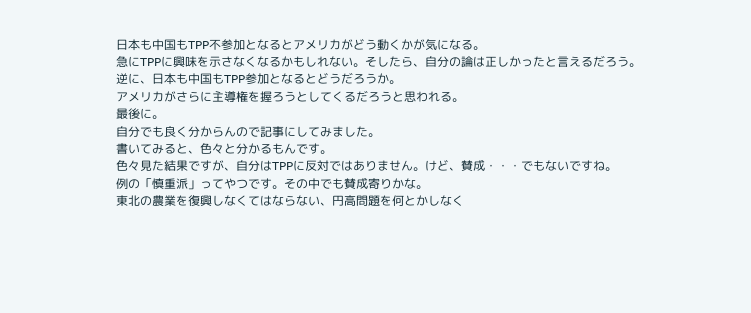日本も中国もTPP不参加となるとアメリカがどう動くかが気になる。
急にTPPに興味を示さなくなるかもしれない。そしたら、自分の論は正しかったと言えるだろう。
逆に、日本も中国もTPP参加となるとどうだろうか。
アメリカがさらに主導権を握ろうとしてくるだろうと思われる。
最後に。
自分でも良く分からんので記事にしてみました。
書いてみると、色々と分かるもんです。
色々見た結果ですが、自分はTPPに反対ではありません。けど、賛成・・・でもないですね。
例の「慎重派」ってやつです。その中でも賛成寄りかな。
東北の農業を復興しなくてはならない、円高問題を何とかしなく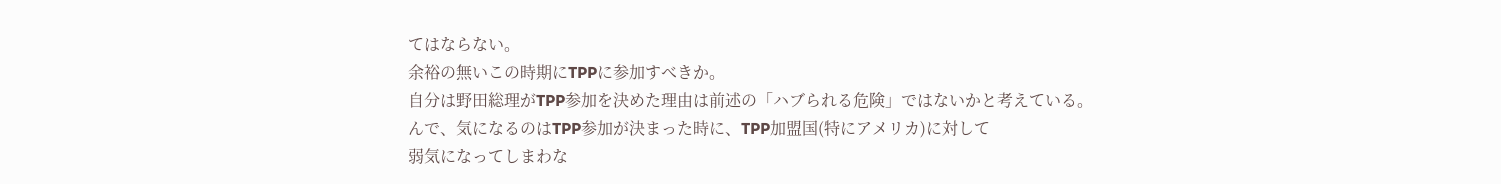てはならない。
余裕の無いこの時期にTPPに参加すべきか。
自分は野田総理がTPP参加を決めた理由は前述の「ハブられる危険」ではないかと考えている。
んで、気になるのはTPP参加が決まった時に、TPP加盟国(特にアメリカ)に対して
弱気になってしまわな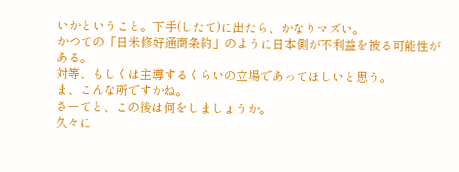いかということ。下手(したて)に出たら、かなりマズい。
かつての「日米修好通商条約」のように日本側が不利益を被る可能性がある。
対等、もしくは主導するくらいの立場であってほしいと思う。
ま、こんな所ですかね。
さーてと、この後は何をしましょうか。
久々に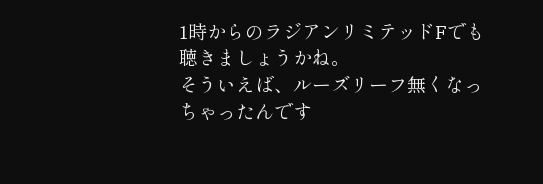1時からのラジアンリミテッドFでも聴きましょうかね。
そういえば、ルーズリーフ無くなっちゃったんです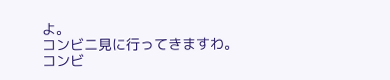よ。
コンビニ見に行ってきますわ。
コンビ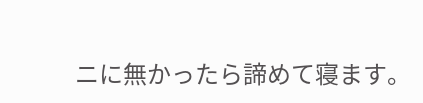ニに無かったら諦めて寝ます。